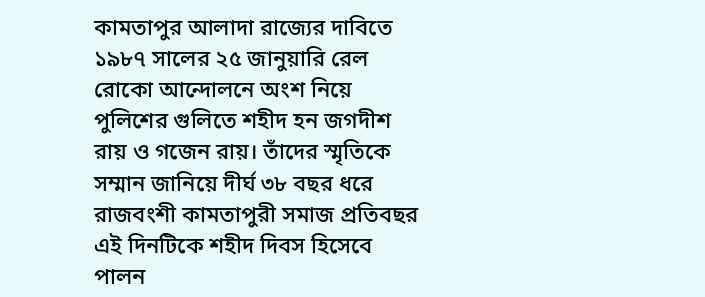কামতাপুর আলাদা রাজ্যের দাবিতে ১৯৮৭ সালের ২৫ জানুয়ারি রেল রোকো আন্দোলনে অংশ নিয়ে পুলিশের গুলিতে শহীদ হন জগদীশ রায় ও গজেন রায়। তাঁদের স্মৃতিকে সম্মান জানিয়ে দীর্ঘ ৩৮ বছর ধরে রাজবংশী কামতাপুরী সমাজ প্রতিবছর এই দিনটিকে শহীদ দিবস হিসেবে পালন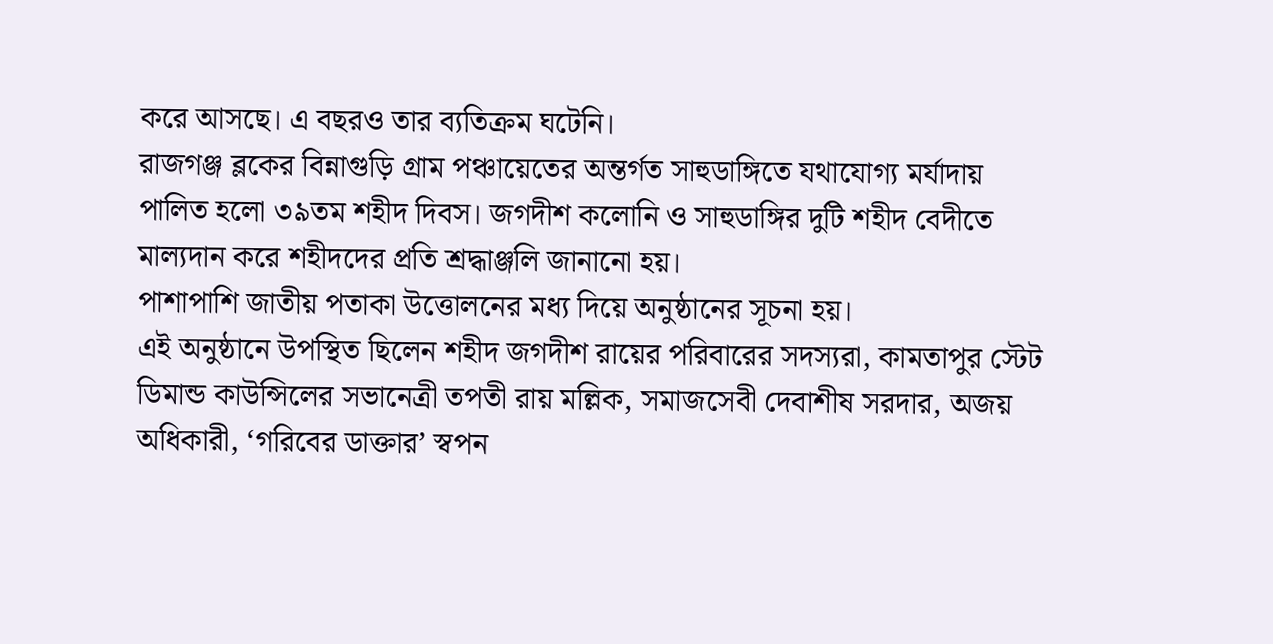করে আসছে। এ বছরও তার ব্যতিক্রম ঘটেনি।
রাজগঞ্জ ব্লকের বিন্নাগুড়ি গ্রাম পঞ্চায়েতের অন্তর্গত সাহুডাঙ্গিতে যথাযোগ্য মর্যাদায় পালিত হলো ৩৯তম শহীদ দিবস। জগদীশ কলোনি ও সাহুডাঙ্গির দুটি শহীদ বেদীতে মাল্যদান করে শহীদদের প্রতি শ্রদ্ধাঞ্জলি জানানো হয়।
পাশাপাশি জাতীয় পতাকা উত্তোলনের মধ্য দিয়ে অনুষ্ঠানের সূচনা হয়।
এই অনুষ্ঠানে উপস্থিত ছিলেন শহীদ জগদীশ রায়ের পরিবারের সদস্যরা, কামতাপুর স্টেট ডিমান্ড কাউন্সিলের সভানেত্রী তপতী রায় মল্লিক, সমাজসেবী দেবাশীষ সরদার, অজয় অধিকারী, ‘গরিবের ডাক্তার’ স্বপন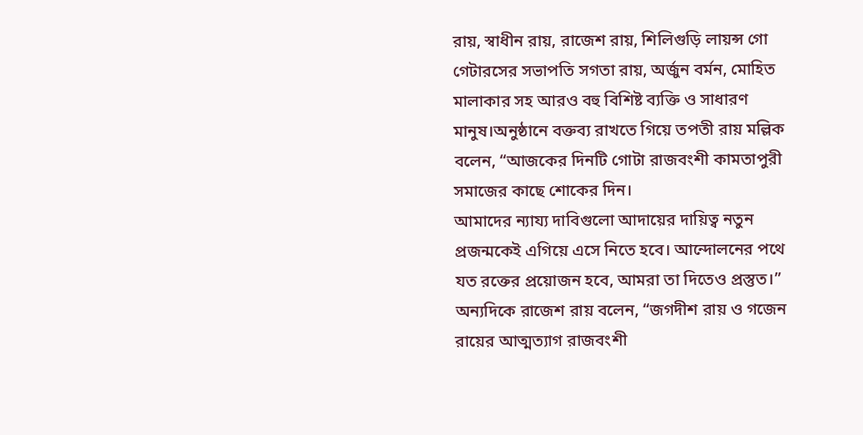রায়, স্বাধীন রায়, রাজেশ রায়, শিলিগুড়ি লায়ন্স গো গেটারসের সভাপতি সগতা রায়, অর্জুন বর্মন, মোহিত মালাকার সহ আরও বহু বিশিষ্ট ব্যক্তি ও সাধারণ মানুষ।অনুষ্ঠানে বক্তব্য রাখতে গিয়ে তপতী রায় মল্লিক বলেন, “আজকের দিনটি গোটা রাজবংশী কামতাপুরী সমাজের কাছে শোকের দিন।
আমাদের ন্যায্য দাবিগুলো আদায়ের দায়িত্ব নতুন প্রজন্মকেই এগিয়ে এসে নিতে হবে। আন্দোলনের পথে যত রক্তের প্রয়োজন হবে, আমরা তা দিতেও প্রস্তুত।”
অন্যদিকে রাজেশ রায় বলেন, “জগদীশ রায় ও গজেন রায়ের আত্মত্যাগ রাজবংশী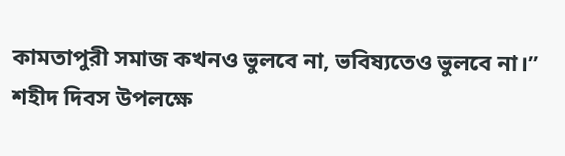কামতাপুরী সমাজ কখনও ভুলবে না, ভবিষ্যতেও ভুলবে না।”
শহীদ দিবস উপলক্ষে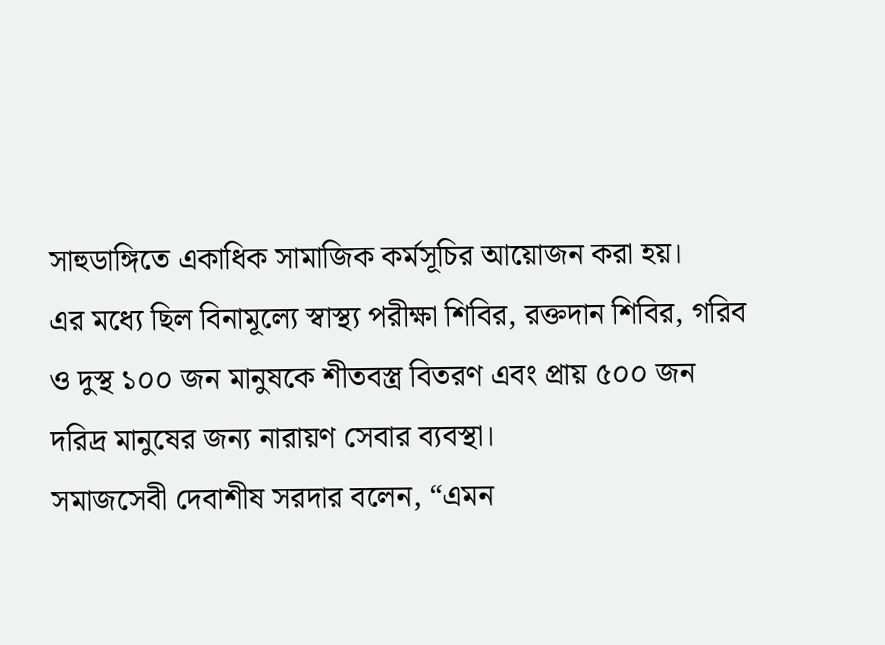সাহুডাঙ্গিতে একাধিক সামাজিক কর্মসূচির আয়োজন করা হয়।
এর মধ্যে ছিল বিনামূল্যে স্বাস্থ্য পরীক্ষা শিবির, রক্তদান শিবির, গরিব ও দুস্থ ১০০ জন মানুষকে শীতবস্ত্র বিতরণ এবং প্রায় ৫০০ জন দরিদ্র মানুষের জন্য নারায়ণ সেবার ব্যবস্থা।
সমাজসেবী দেবাশীষ সরদার বলেন, “এমন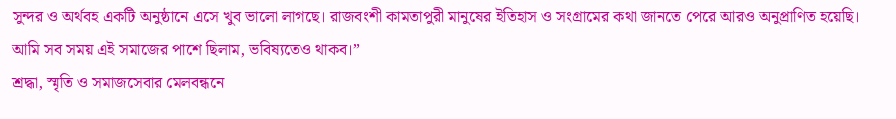সুন্দর ও অর্থবহ একটি অনুষ্ঠানে এসে খুব ভালো লাগছে। রাজবংশী কামতাপুরী মানুষের ইতিহাস ও সংগ্রামের কথা জানতে পেরে আরও অনুপ্রাণিত হয়েছি। আমি সব সময় এই সমাজের পাশে ছিলাম, ভবিষ্যতেও থাকব।”
শ্রদ্ধা, স্মৃতি ও সমাজসেবার মেলবন্ধনে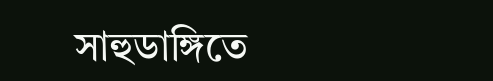সাহুডাঙ্গিতে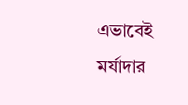এভাবেই মর্যাদার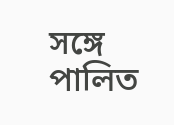সঙ্গে পালিত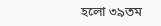হলো ৩৯তম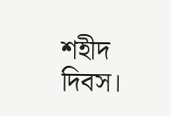শহীদ দিবস।